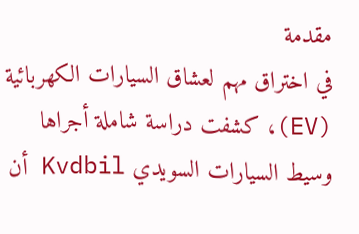مقدمة
في اختراق مهم لعشاق السيارات الكهربائية (EV)، كشفت دراسة شاملة أجراها وسيط السيارات السويدي Kvdbil أن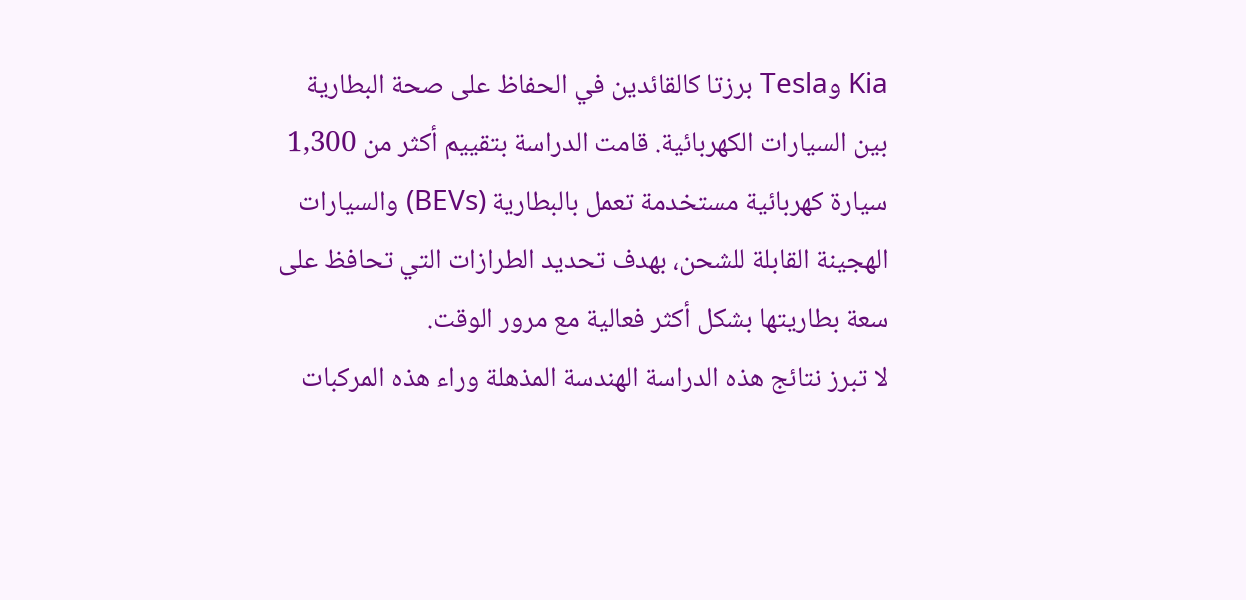Kia وTesla برزتا كالقائدين في الحفاظ على صحة البطارية بين السيارات الكهربائية. قامت الدراسة بتقييم أكثر من 1,300 سيارة كهربائية مستخدمة تعمل بالبطارية (BEVs) والسيارات الهجينة القابلة للشحن، بهدف تحديد الطرازات التي تحافظ على سعة بطاريتها بشكل أكثر فعالية مع مرور الوقت.
لا تبرز نتائج هذه الدراسة الهندسة المذهلة وراء هذه المركبات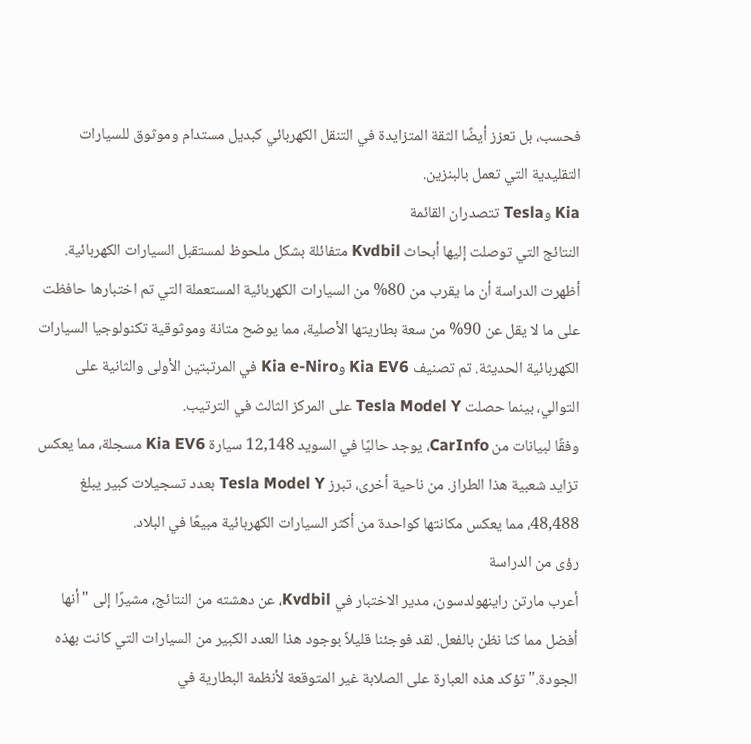فحسب، بل تعزز أيضًا الثقة المتزايدة في التنقل الكهربائي كبديل مستدام وموثوق للسيارات التقليدية التي تعمل بالبنزين.
Kia وTesla تتصدران القائمة
النتائج التي توصلت إليها أبحاث Kvdbil متفائلة بشكل ملحوظ لمستقبل السيارات الكهربائية. أظهرت الدراسة أن ما يقرب من 80% من السيارات الكهربائية المستعملة التي تم اختبارها حافظت على ما لا يقل عن 90% من سعة بطاريتها الأصلية، مما يوضح متانة وموثوقية تكنولوجيا السيارات الكهربائية الحديثة. تم تصنيف Kia EV6 وKia e-Niro في المرتبتين الأولى والثانية على التوالي، بينما حصلت Tesla Model Y على المركز الثالث في الترتيب.
وفقًا لبيانات من CarInfo، يوجد حاليًا في السويد 12,148 سيارة Kia EV6 مسجلة، مما يعكس تزايد شعبية هذا الطراز. من ناحية أخرى، تبرز Tesla Model Y بعدد تسجيلات كبير يبلغ 48,488، مما يعكس مكانتها كواحدة من أكثر السيارات الكهربائية مبيعًا في البلاد.
رؤى من الدراسة
أعرب مارتن راينهولدسون، مدير الاختبار في Kvdbil، عن دهشته من النتائج، مشيرًا إلى "أنها أفضل مما كنا نظن بالفعل. لقد فوجئنا قليلاً بوجود هذا العدد الكبير من السيارات التي كانت بهذه الجودة." تؤكد هذه العبارة على الصلابة غير المتوقعة لأنظمة البطارية في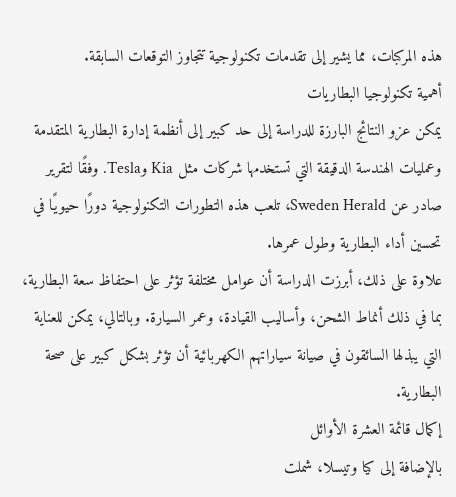هذه المركبات، مما يشير إلى تقدمات تكنولوجية تتجاوز التوقعات السابقة.
أهمية تكنولوجيا البطاريات
يمكن عزو النتائج البارزة للدراسة إلى حد كبير إلى أنظمة إدارة البطارية المتقدمة وعمليات الهندسة الدقيقة التي تستخدمها شركات مثل Kia وTesla. وفقًا لتقرير صادر عن Sweden Herald، تلعب هذه التطورات التكنولوجية دورًا حيويًا في تحسين أداء البطارية وطول عمرها.
علاوة على ذلك، أبرزت الدراسة أن عوامل مختلفة تؤثر على احتفاظ سعة البطارية، بما في ذلك أنماط الشحن، وأساليب القيادة، وعمر السيارة. وبالتالي، يمكن للعناية التي يبذلها السائقون في صيانة سياراتهم الكهربائية أن تؤثر بشكل كبير على صحة البطارية.
إكمال قائمة العشرة الأوائل
بالإضافة إلى كيا وتيسلا، شملت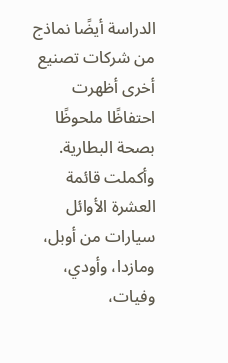الدراسة أيضًا نماذج من شركات تصنيع أخرى أظهرت احتفاظًا ملحوظًا بصحة البطارية. وأكملت قائمة العشرة الأوائل سيارات من أوبل، ومازدا، وأودي، وفيات،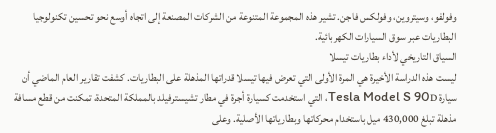وفولفو، وسيتروين، وفولكس فاجن. تشير هذه المجموعة المتنوعة من الشركات المصنعة إلى اتجاه أوسع نحو تحسين تكنولوجيا البطاريات عبر سوق السيارات الكهربائية.
السياق التاريخي لأداء بطاريات تيسلا
ليست هذه الدراسة الأخيرة هي المرة الأولى التي تعرض فيها تيسلا قدراتها المذهلة على البطاريات. كشفت تقارير العام الماضي أن سيارة Tesla Model S 90D، التي استخدمت كسيارة أجرة في مطار تشيسترفيلد بالمملكة المتحدة، تمكنت من قطع مسافة مذهلة تبلغ 430,000 ميل باستخدام محركاتها وبطارياتها الأصلية. وعلى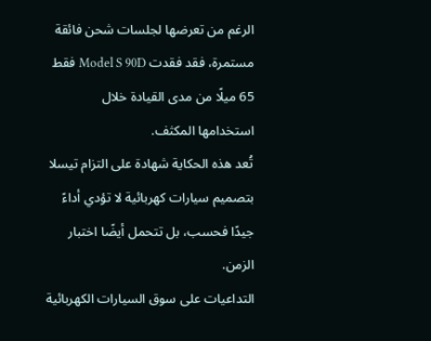الرغم من تعرضها لجلسات شحن فائقة مستمرة، فقد فقدت Model S 90D فقط 65 ميلًا من مدى القيادة خلال استخدامها المكثف.
تُعد هذه الحكاية شهادة على التزام تيسلا بتصميم سيارات كهربائية لا تؤدي أداءً جيدًا فحسب، بل تتحمل أيضًا اختبار الزمن.
التداعيات على سوق السيارات الكهربائية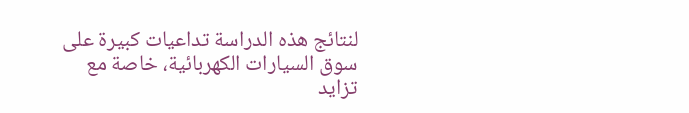لنتائج هذه الدراسة تداعيات كبيرة على سوق السيارات الكهربائية، خاصة مع تزايد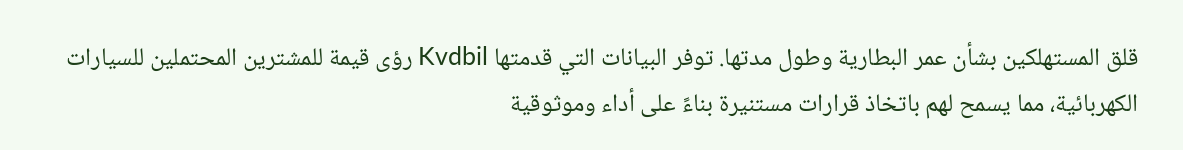قلق المستهلكين بشأن عمر البطارية وطول مدتها. توفر البيانات التي قدمتها Kvdbil رؤى قيمة للمشترين المحتملين للسيارات الكهربائية، مما يسمح لهم باتخاذ قرارات مستنيرة بناءً على أداء وموثوقية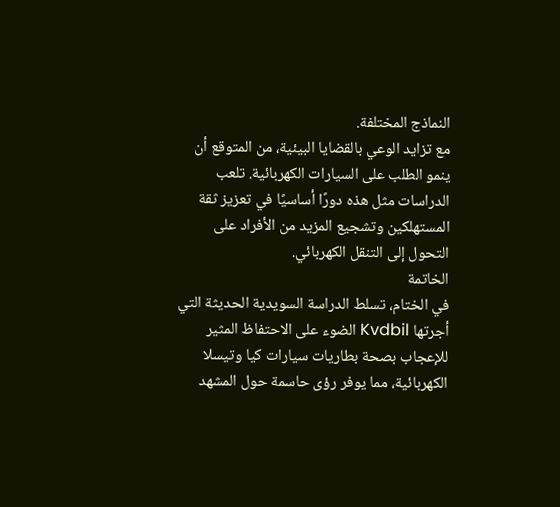النماذج المختلفة.
مع تزايد الوعي بالقضايا البيئية، من المتوقع أن ينمو الطلب على السيارات الكهربائية. تلعب الدراسات مثل هذه دورًا أساسيًا في تعزيز ثقة المستهلكين وتشجيع المزيد من الأفراد على التحول إلى التنقل الكهربائي.
الخاتمة
في الختام، تسلط الدراسة السويدية الحديثة التي أجرتها Kvdbil الضوء على الاحتفاظ المثير للإعجاب بصحة بطاريات سيارات كيا وتيسلا الكهربائية، مما يوفر رؤى حاسمة حول المشهد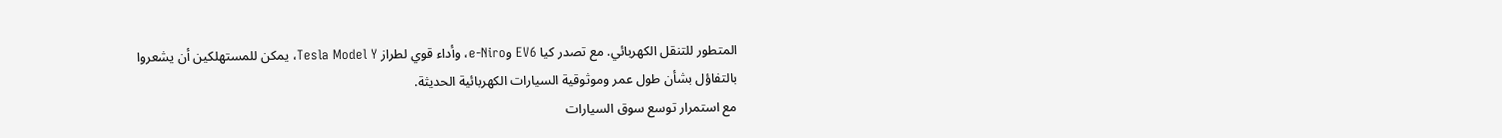المتطور للتنقل الكهربائي. مع تصدر كيا EV6 وe-Niro، وأداء قوي لطراز Tesla Model Y، يمكن للمستهلكين أن يشعروا بالتفاؤل بشأن طول عمر وموثوقية السيارات الكهربائية الحديثة.
مع استمرار توسع سوق السيارات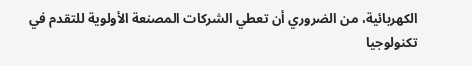الكهربائية، من الضروري أن تعطي الشركات المصنعة الأولوية للتقدم في تكنولوجيا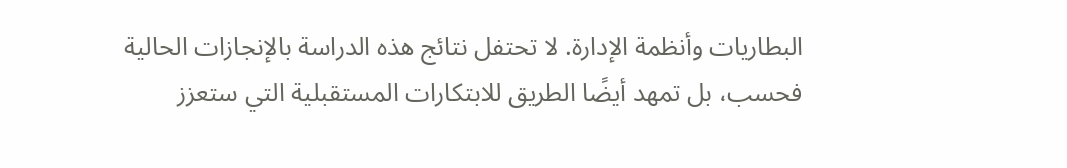البطاريات وأنظمة الإدارة. لا تحتفل نتائج هذه الدراسة بالإنجازات الحالية فحسب، بل تمهد أيضًا الطريق للابتكارات المستقبلية التي ستعزز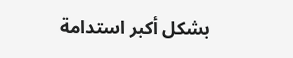بشكل أكبر استدامة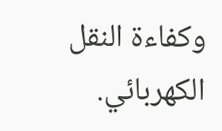وكفاءة النقل الكهربائي.